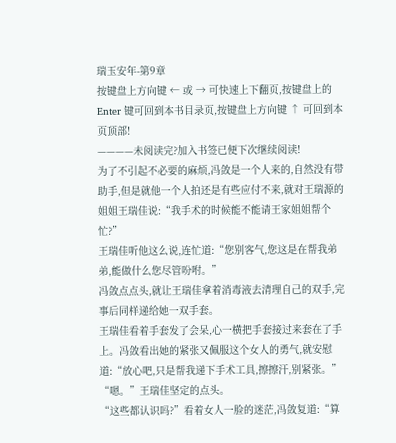瑞玉安年-第9章
按键盘上方向键 ← 或 → 可快速上下翻页,按键盘上的 Enter 键可回到本书目录页,按键盘上方向键 ↑ 可回到本页顶部!
————未阅读完?加入书签已便下次继续阅读!
为了不引起不必要的麻烦,冯敛是一个人来的,自然没有带助手,但是就他一个人拍还是有些应付不来,就对王瑞源的姐姐王瑞佳说:“我手术的时候能不能请王家姐姐帮个忙?”
王瑞佳听他这么说,连忙道:“您别客气,您这是在帮我弟弟,能做什么您尽管吩咐。”
冯敛点点头,就让王瑞佳拿着消毒液去清理自己的双手,完事后同样递给她一双手套。
王瑞佳看着手套发了会呆,心一横把手套接过来套在了手上。冯敛看出她的紧张又佩服这个女人的勇气,就安慰道:“放心吧,只是帮我递下手术工具,擦擦汗,别紧张。”
“嗯。”王瑞佳坚定的点头。
“这些都认识吗?”看着女人一脸的迷茫,冯敛复道:“算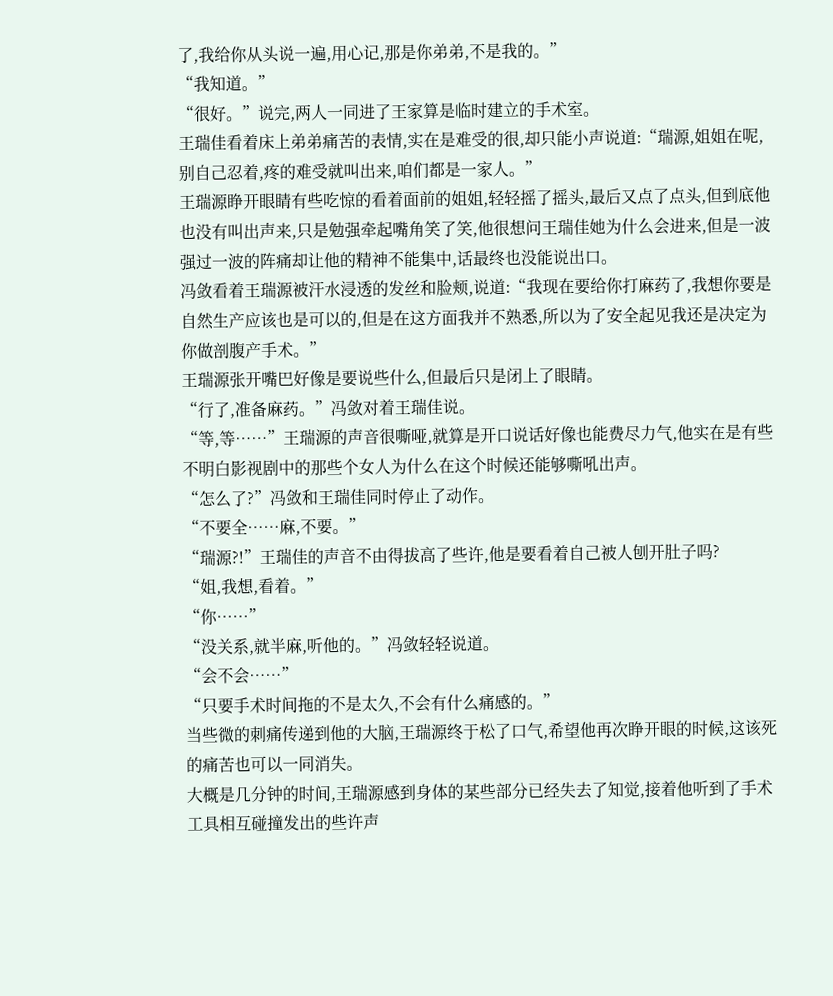了,我给你从头说一遍,用心记,那是你弟弟,不是我的。”
“我知道。”
“很好。”说完,两人一同进了王家算是临时建立的手术室。
王瑞佳看着床上弟弟痛苦的表情,实在是难受的很,却只能小声说道:“瑞源,姐姐在呢,别自己忍着,疼的难受就叫出来,咱们都是一家人。”
王瑞源睁开眼睛有些吃惊的看着面前的姐姐,轻轻摇了摇头,最后又点了点头,但到底他也没有叫出声来,只是勉强牵起嘴角笑了笑,他很想问王瑞佳她为什么会进来,但是一波强过一波的阵痛却让他的精神不能集中,话最终也没能说出口。
冯敛看着王瑞源被汗水浸透的发丝和脸颊,说道:“我现在要给你打麻药了,我想你要是自然生产应该也是可以的,但是在这方面我并不熟悉,所以为了安全起见我还是决定为你做剖腹产手术。”
王瑞源张开嘴巴好像是要说些什么,但最后只是闭上了眼睛。
“行了,准备麻药。”冯敛对着王瑞佳说。
“等,等……”王瑞源的声音很嘶哑,就算是开口说话好像也能费尽力气,他实在是有些不明白影视剧中的那些个女人为什么在这个时候还能够嘶吼出声。
“怎么了?”冯敛和王瑞佳同时停止了动作。
“不要全……麻,不要。”
“瑞源?!”王瑞佳的声音不由得拔高了些许,他是要看着自己被人刨开肚子吗?
“姐,我想,看着。”
“你……”
“没关系,就半麻,听他的。”冯敛轻轻说道。
“会不会……”
“只要手术时间拖的不是太久,不会有什么痛感的。”
当些微的刺痛传递到他的大脑,王瑞源终于松了口气,希望他再次睁开眼的时候,这该死的痛苦也可以一同消失。
大概是几分钟的时间,王瑞源感到身体的某些部分已经失去了知觉,接着他听到了手术工具相互碰撞发出的些许声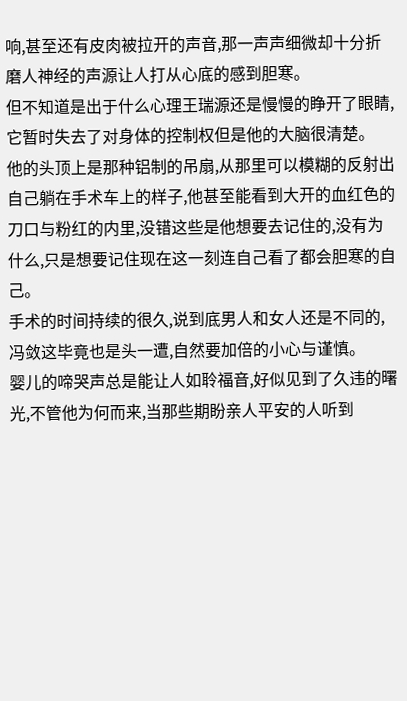响,甚至还有皮肉被拉开的声音,那一声声细微却十分折磨人神经的声源让人打从心底的感到胆寒。
但不知道是出于什么心理王瑞源还是慢慢的睁开了眼睛,它暂时失去了对身体的控制权但是他的大脑很清楚。
他的头顶上是那种铝制的吊扇,从那里可以模糊的反射出自己躺在手术车上的样子,他甚至能看到大开的血红色的刀口与粉红的内里,没错这些是他想要去记住的,没有为什么,只是想要记住现在这一刻连自己看了都会胆寒的自己。
手术的时间持续的很久,说到底男人和女人还是不同的,冯敛这毕竟也是头一遭,自然要加倍的小心与谨慎。
婴儿的啼哭声总是能让人如聆福音,好似见到了久违的曙光,不管他为何而来,当那些期盼亲人平安的人听到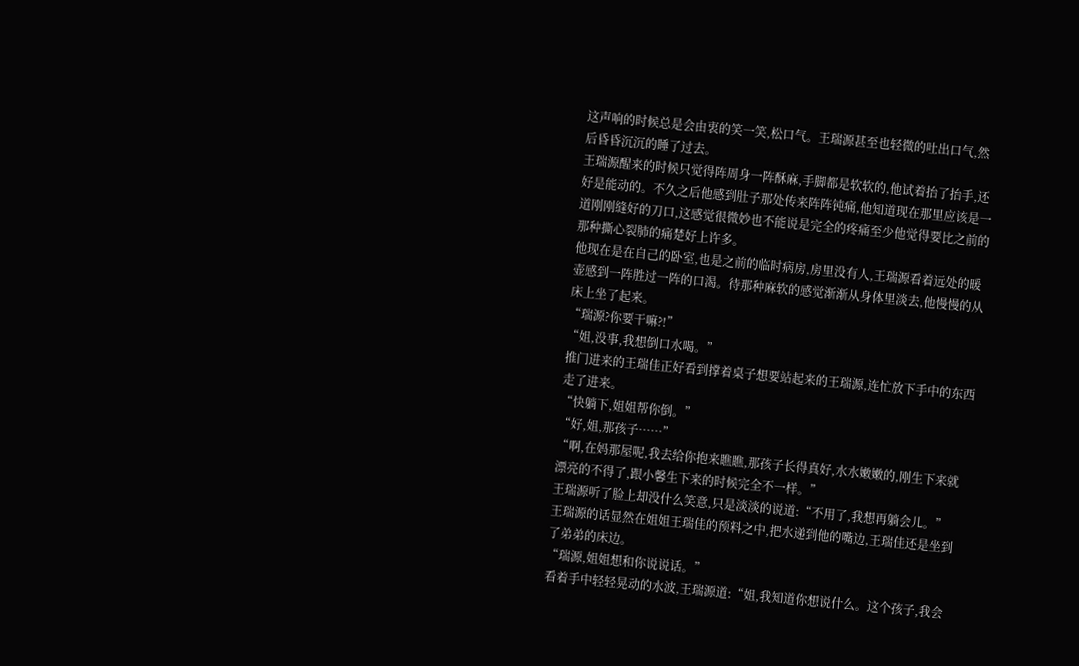这声响的时候总是会由衷的笑一笑,松口气。王瑞源甚至也轻微的吐出口气,然后昏昏沉沉的睡了过去。
王瑞源醒来的时候只觉得阵周身一阵酥麻,手脚都是软软的,他试着抬了抬手,还好是能动的。不久之后他感到肚子那处传来阵阵钝痛,他知道现在那里应该是一道刚刚缝好的刀口,这感觉很微妙也不能说是完全的疼痛至少他觉得要比之前的那种撕心裂肺的痛楚好上许多。
他现在是在自己的卧室,也是之前的临时病房,房里没有人,王瑞源看着远处的暖壶感到一阵胜过一阵的口渴。待那种麻软的感觉渐渐从身体里淡去,他慢慢的从床上坐了起来。
“瑞源?你要干嘛?!”
“姐,没事,我想倒口水喝。”
推门进来的王瑞佳正好看到撑着桌子想要站起来的王瑞源,连忙放下手中的东西走了进来。
“快躺下,姐姐帮你倒。”
“好,姐,那孩子……”
“啊,在妈那屋呢,我去给你抱来瞧瞧,那孩子长得真好,水水嫩嫩的,刚生下来就漂亮的不得了,跟小馨生下来的时候完全不一样。”
王瑞源听了脸上却没什么笑意,只是淡淡的说道:“不用了,我想再躺会儿。”
王瑞源的话显然在姐姐王瑞佳的预料之中,把水递到他的嘴边,王瑞佳还是坐到了弟弟的床边。
“瑞源,姐姐想和你说说话。”
看着手中轻轻晃动的水波,王瑞源道:“姐,我知道你想说什么。这个孩子,我会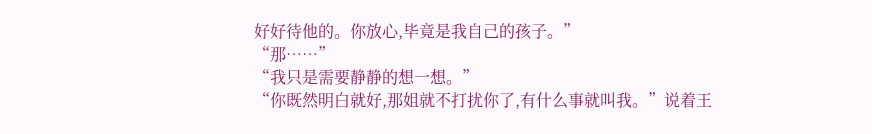好好待他的。你放心,毕竟是我自己的孩子。”
“那……”
“我只是需要静静的想一想。”
“你既然明白就好,那姐就不打扰你了,有什么事就叫我。”说着王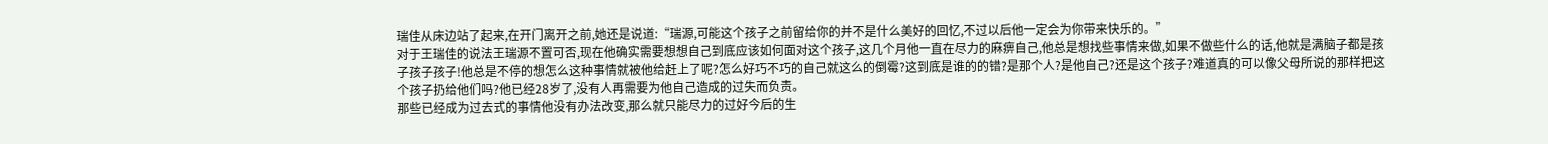瑞佳从床边站了起来,在开门离开之前,她还是说道:“瑞源,可能这个孩子之前留给你的并不是什么美好的回忆,不过以后他一定会为你带来快乐的。”
对于王瑞佳的说法王瑞源不置可否,现在他确实需要想想自己到底应该如何面对这个孩子,这几个月他一直在尽力的麻痹自己,他总是想找些事情来做,如果不做些什么的话,他就是满脑子都是孩子孩子孩子!他总是不停的想怎么这种事情就被他给赶上了呢?怎么好巧不巧的自己就这么的倒霉?这到底是谁的的错?是那个人?是他自己?还是这个孩子?难道真的可以像父母所说的那样把这个孩子扔给他们吗?他已经28岁了,没有人再需要为他自己造成的过失而负责。
那些已经成为过去式的事情他没有办法改变,那么就只能尽力的过好今后的生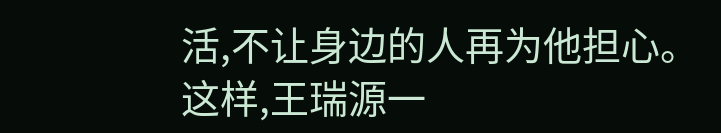活,不让身边的人再为他担心。
这样,王瑞源一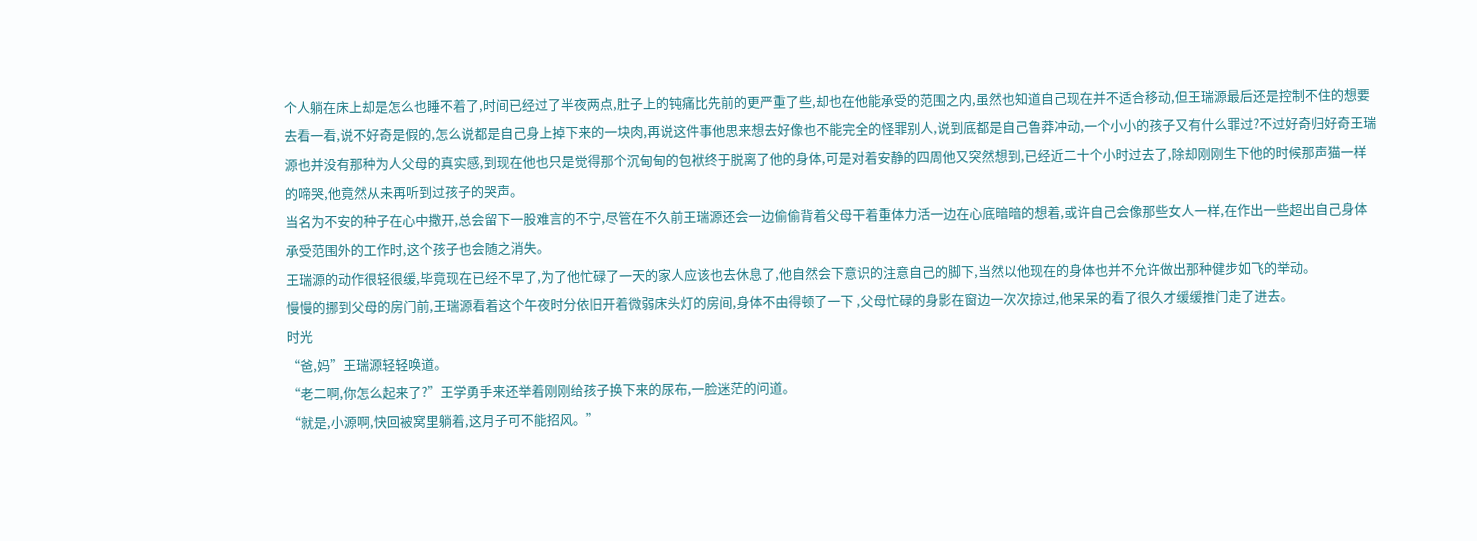个人躺在床上却是怎么也睡不着了,时间已经过了半夜两点,肚子上的钝痛比先前的更严重了些,却也在他能承受的范围之内,虽然也知道自己现在并不适合移动,但王瑞源最后还是控制不住的想要去看一看,说不好奇是假的,怎么说都是自己身上掉下来的一块肉,再说这件事他思来想去好像也不能完全的怪罪别人,说到底都是自己鲁莽冲动,一个小小的孩子又有什么罪过?不过好奇归好奇王瑞源也并没有那种为人父母的真实感,到现在他也只是觉得那个沉甸甸的包袱终于脱离了他的身体,可是对着安静的四周他又突然想到,已经近二十个小时过去了,除却刚刚生下他的时候那声猫一样的啼哭,他竟然从未再听到过孩子的哭声。
当名为不安的种子在心中撒开,总会留下一股难言的不宁,尽管在不久前王瑞源还会一边偷偷背着父母干着重体力活一边在心底暗暗的想着,或许自己会像那些女人一样,在作出一些超出自己身体承受范围外的工作时,这个孩子也会随之消失。
王瑞源的动作很轻很缓,毕竟现在已经不早了,为了他忙碌了一天的家人应该也去休息了,他自然会下意识的注意自己的脚下,当然以他现在的身体也并不允许做出那种健步如飞的举动。
慢慢的挪到父母的房门前,王瑞源看着这个午夜时分依旧开着微弱床头灯的房间,身体不由得顿了一下 ,父母忙碌的身影在窗边一次次掠过,他呆呆的看了很久才缓缓推门走了进去。
时光
“爸,妈”王瑞源轻轻唤道。
“老二啊,你怎么起来了?”王学勇手来还举着刚刚给孩子换下来的尿布,一脸迷茫的问道。
“就是,小源啊,快回被窝里躺着,这月子可不能招风。”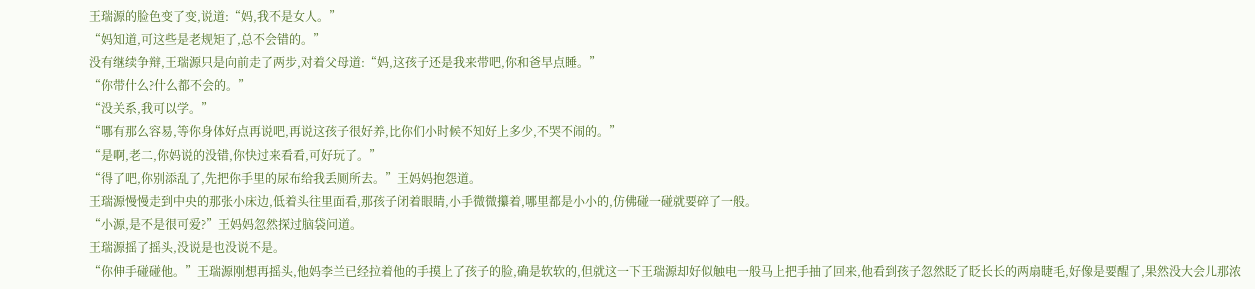王瑞源的脸色变了变,说道:“妈,我不是女人。”
“妈知道,可这些是老规矩了,总不会错的。”
没有继续争辩,王瑞源只是向前走了两步,对着父母道:“妈,这孩子还是我来带吧,你和爸早点睡。”
“你带什么?什么都不会的。”
“没关系,我可以学。”
“哪有那么容易,等你身体好点再说吧,再说这孩子很好养,比你们小时候不知好上多少,不哭不闹的。”
“是啊,老二,你妈说的没错,你快过来看看,可好玩了。”
“得了吧,你别添乱了,先把你手里的尿布给我丢厕所去。”王妈妈抱怨道。
王瑞源慢慢走到中央的那张小床边,低着头往里面看,那孩子闭着眼睛,小手微微攥着,哪里都是小小的,仿佛碰一碰就要碎了一般。
“小源,是不是很可爱?”王妈妈忽然探过脑袋问道。
王瑞源摇了摇头,没说是也没说不是。
“你伸手碰碰他。”王瑞源刚想再摇头,他妈李兰已经拉着他的手摸上了孩子的脸,确是软软的,但就这一下王瑞源却好似触电一般马上把手抽了回来,他看到孩子忽然眨了眨长长的两扇睫毛,好像是要醒了,果然没大会儿那浓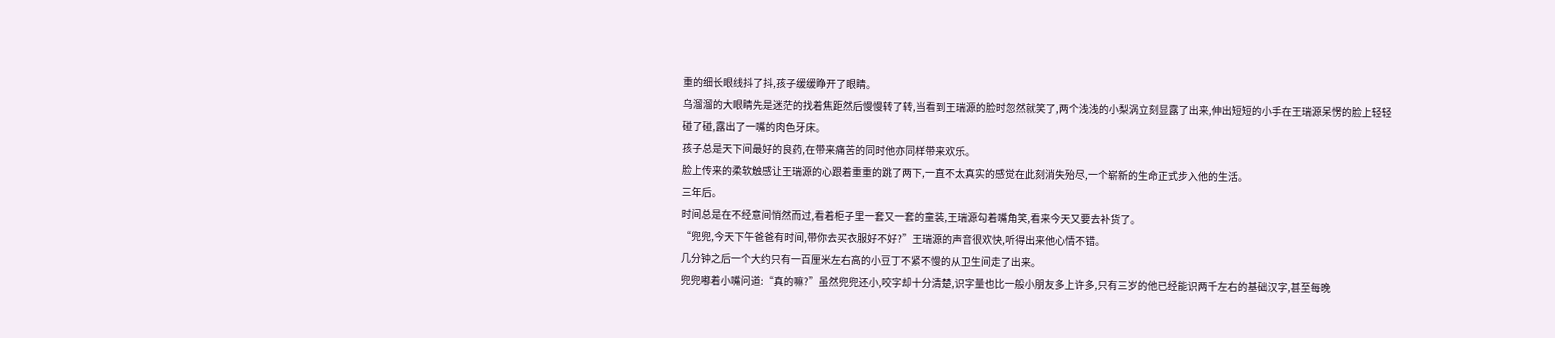重的细长眼线抖了抖,孩子缓缓睁开了眼睛。
乌溜溜的大眼睛先是迷茫的找着焦距然后慢慢转了转,当看到王瑞源的脸时忽然就笑了,两个浅浅的小梨涡立刻显露了出来,伸出短短的小手在王瑞源呆愣的脸上轻轻碰了碰,露出了一嘴的肉色牙床。
孩子总是天下间最好的良药,在带来痛苦的同时他亦同样带来欢乐。
脸上传来的柔软触感让王瑞源的心跟着重重的跳了两下,一直不太真实的感觉在此刻消失殆尽,一个崭新的生命正式步入他的生活。
三年后。
时间总是在不经意间悄然而过,看着柜子里一套又一套的童装,王瑞源勾着嘴角笑,看来今天又要去补货了。
“兜兜,今天下午爸爸有时间,带你去买衣服好不好?”王瑞源的声音很欢快,听得出来他心情不错。
几分钟之后一个大约只有一百厘米左右高的小豆丁不紧不慢的从卫生间走了出来。
兜兜嘟着小嘴问道:“真的嘛?”虽然兜兜还小,咬字却十分清楚,识字量也比一般小朋友多上许多,只有三岁的他已经能识两千左右的基础汉字,甚至每晚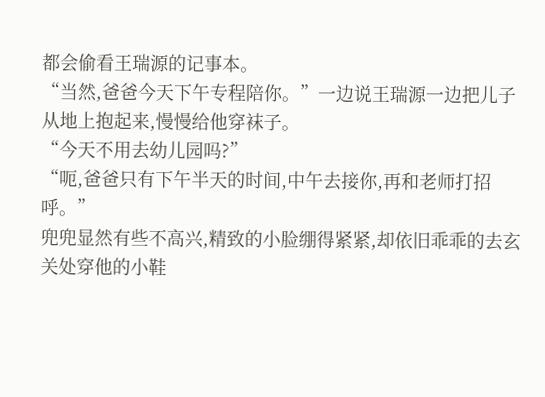都会偷看王瑞源的记事本。
“当然,爸爸今天下午专程陪你。”一边说王瑞源一边把儿子从地上抱起来,慢慢给他穿袜子。
“今天不用去幼儿园吗?”
“呃,爸爸只有下午半天的时间,中午去接你,再和老师打招呼。”
兜兜显然有些不高兴,精致的小脸绷得紧紧,却依旧乖乖的去玄关处穿他的小鞋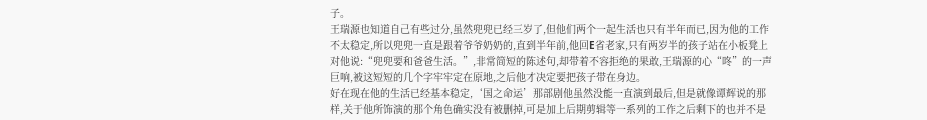子。
王瑞源也知道自己有些过分,虽然兜兜已经三岁了,但他们两个一起生活也只有半年而已,因为他的工作不太稳定,所以兜兜一直是跟着爷爷奶奶的,直到半年前,他回E省老家,只有两岁半的孩子站在小板凳上对他说:“兜兜要和爸爸生活。”,非常简短的陈述句,却带着不容拒绝的果敢,王瑞源的心“咚”的一声巨响,被这短短的几个字牢牢定在原地,之后他才决定要把孩子带在身边。
好在现在他的生活已经基本稳定,‘国之命运’那部剧他虽然没能一直演到最后,但是就像谭辉说的那样,关于他所饰演的那个角色确实没有被删掉,可是加上后期剪辑等一系列的工作之后剩下的也并不是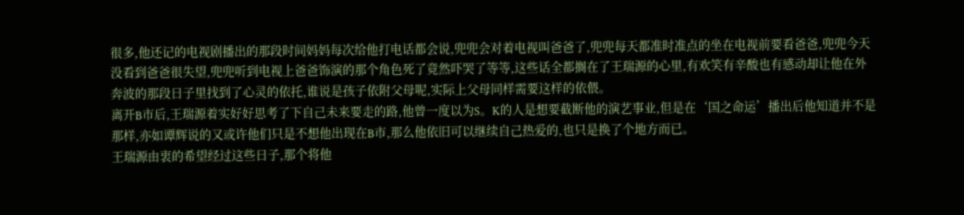很多,他还记的电视剧播出的那段时间妈妈每次给他打电话都会说,兜兜会对着电视叫爸爸了,兜兜每天都准时准点的坐在电视前要看爸爸,兜兜今天没看到爸爸很失望,兜兜听到电视上爸爸饰演的那个角色死了竟然吓哭了等等,这些话全都搁在了王瑞源的心里,有欢笑有辛酸也有感动却让他在外奔波的那段日子里找到了心灵的依托,谁说是孩子依附父母呢,实际上父母同样需要这样的依偎。
离开B市后,王瑞源着实好好思考了下自己未来要走的路,他曾一度以为S。K的人是想要截断他的演艺事业,但是在‘国之命运’播出后他知道并不是那样,亦如谭辉说的又或许他们只是不想他出现在B市,那么他依旧可以继续自己热爱的,也只是换了个地方而已。
王瑞源由衷的希望经过这些日子,那个将他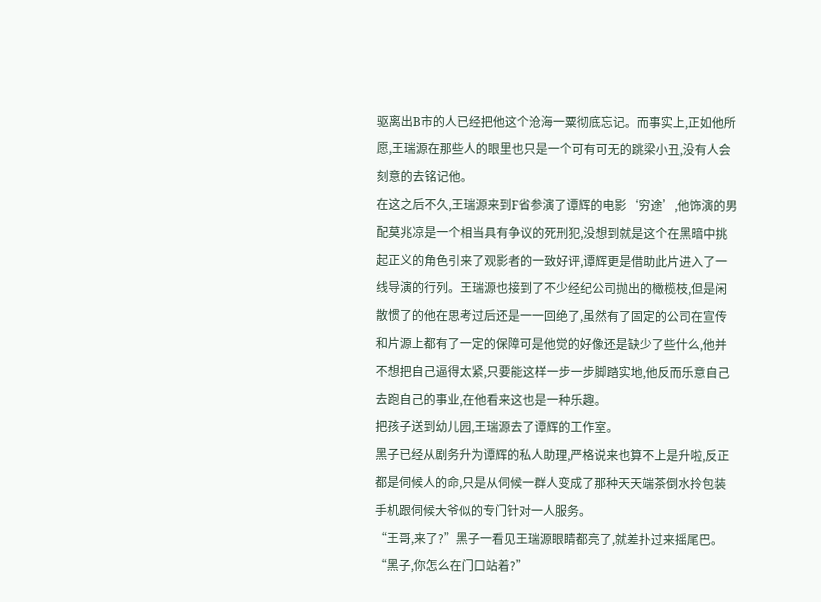驱离出B市的人已经把他这个沧海一粟彻底忘记。而事实上,正如他所愿,王瑞源在那些人的眼里也只是一个可有可无的跳梁小丑,没有人会刻意的去铭记他。
在这之后不久,王瑞源来到F省参演了谭辉的电影‘穷途’,他饰演的男配莫兆凉是一个相当具有争议的死刑犯,没想到就是这个在黑暗中挑起正义的角色引来了观影者的一致好评,谭辉更是借助此片进入了一线导演的行列。王瑞源也接到了不少经纪公司抛出的橄榄枝,但是闲散惯了的他在思考过后还是一一回绝了,虽然有了固定的公司在宣传和片源上都有了一定的保障可是他觉的好像还是缺少了些什么,他并不想把自己逼得太紧,只要能这样一步一步脚踏实地,他反而乐意自己去跑自己的事业,在他看来这也是一种乐趣。
把孩子送到幼儿园,王瑞源去了谭辉的工作室。
黑子已经从剧务升为谭辉的私人助理,严格说来也算不上是升啦,反正都是伺候人的命,只是从伺候一群人变成了那种天天端茶倒水拎包装手机跟伺候大爷似的专门针对一人服务。
“王哥,来了?”黑子一看见王瑞源眼睛都亮了,就差扑过来摇尾巴。
“黑子,你怎么在门口站着?”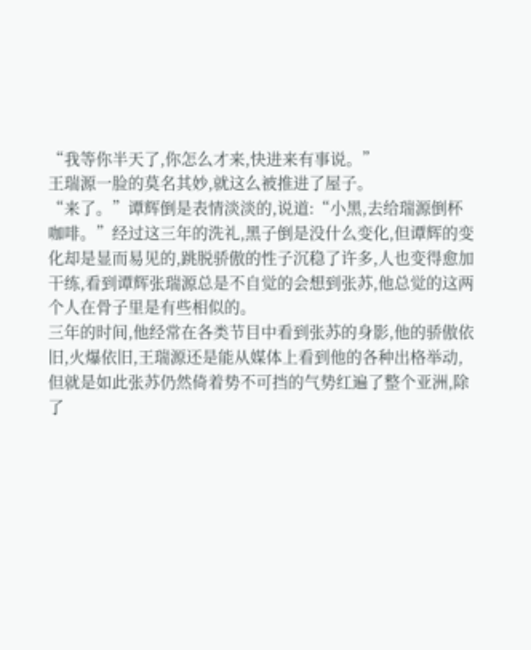“我等你半天了,你怎么才来,快进来有事说。”
王瑞源一脸的莫名其妙,就这么被推进了屋子。
“来了。”谭辉倒是表情淡淡的,说道:“小黑,去给瑞源倒杯咖啡。”经过这三年的洗礼,黑子倒是没什么变化,但谭辉的变化却是显而易见的,跳脱骄傲的性子沉稳了许多,人也变得愈加干练,看到谭辉张瑞源总是不自觉的会想到张苏,他总觉的这两个人在骨子里是有些相似的。
三年的时间,他经常在各类节目中看到张苏的身影,他的骄傲依旧,火爆依旧,王瑞源还是能从媒体上看到他的各种出格举动,但就是如此张苏仍然倚着势不可挡的气势红遍了整个亚洲,除了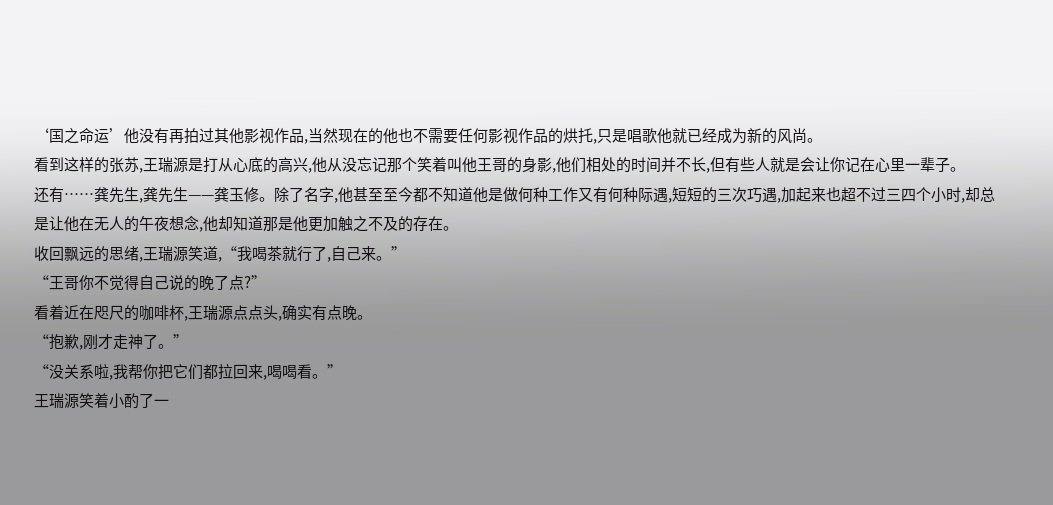‘国之命运’他没有再拍过其他影视作品,当然现在的他也不需要任何影视作品的烘托,只是唱歌他就已经成为新的风尚。
看到这样的张苏,王瑞源是打从心底的高兴,他从没忘记那个笑着叫他王哥的身影,他们相处的时间并不长,但有些人就是会让你记在心里一辈子。
还有……龚先生,龚先生——龚玉修。除了名字,他甚至至今都不知道他是做何种工作又有何种际遇,短短的三次巧遇,加起来也超不过三四个小时,却总是让他在无人的午夜想念,他却知道那是他更加触之不及的存在。
收回飘远的思绪,王瑞源笑道,“我喝茶就行了,自己来。”
“王哥你不觉得自己说的晚了点?”
看着近在咫尺的咖啡杯,王瑞源点点头,确实有点晚。
“抱歉,刚才走神了。”
“没关系啦,我帮你把它们都拉回来,喝喝看。”
王瑞源笑着小酌了一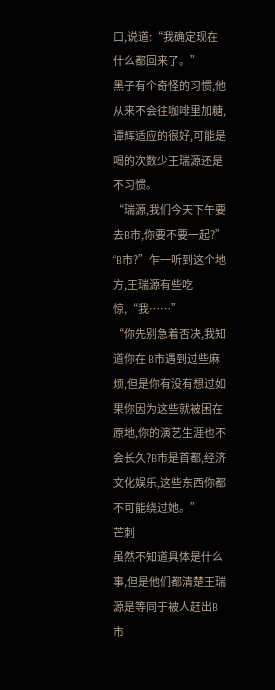口,说道:“我确定现在什么都回来了。”
黑子有个奇怪的习惯,他从来不会往咖啡里加糖,谭辉适应的很好,可能是喝的次数少王瑞源还是不习惯。
“瑞源,我们今天下午要去B市,你要不要一起?”
“B市?”乍一听到这个地方,王瑞源有些吃惊,“我……”
“你先别急着否决,我知道你在 B市遇到过些麻烦,但是你有没有想过如果你因为这些就被困在原地,你的演艺生涯也不会长久?B市是首都,经济文化娱乐,这些东西你都不可能绕过她。”
芒刺
虽然不知道具体是什么事,但是他们都清楚王瑞源是等同于被人赶出B市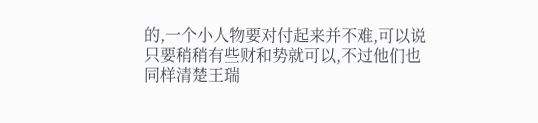的,一个小人物要对付起来并不难,可以说只要稍稍有些财和势就可以,不过他们也同样清楚王瑞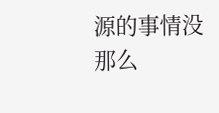源的事情没那么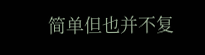简单但也并不复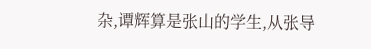杂,谭辉算是张山的学生,从张导